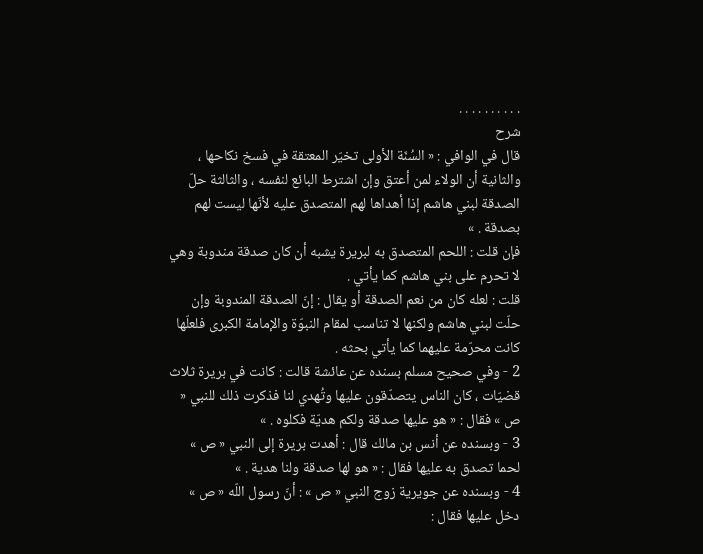. . . . . . . . . .
شرح
قال في الوافي : « السُنّة الأولى تخيّر المعتقة في فسخ نكاحها ، والثانية أن الولاء لمن أعتق وإن اشترط البائع لنفسه ، والثالثة حلّ الصدقة لبني هاشم إذا أهداها لهم المتصدق عليه لأنّها ليست لهم بصدقة . »
فإن قلت : اللحم المتصدق به لبريرة يشبه أن كان صدقة مندوبة وهي لا تحرم على بني هاشم كما يأتي .
قلت : لعله كان من نعم الصدقة أو يقال : إنّ الصدقة المندوبة وإن حلّت لبني هاشم ولكنها لا تناسب لمقام النبوّة والإمامة الكبرى فلعلّها كانت محرّمة عليهما كما يأتي بحثه .
2 - وفي صحيح مسلم بسنده عن عائشة قالت : كانت في بريرة ثلاث قضيّات ، كان الناس يتصدّقون عليها وتُهدي لنا فذكرت ذلك للنبي « ص » فقال : « هو عليها صدقة ولكم هديّة فكلوه . »
3 - وبسنده عن أنس بن مالك قال : أهدت بريرة إلى النبي « ص » لحما تصدق به عليها فقال : « هو لها صدقة ولنا هدية . »
4 - وبسنده عن جويرية زوج النبي « ص » : أنّ رسول اللّه « ص » دخل عليها فقال :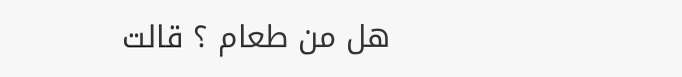هل من طعام ؟ قالت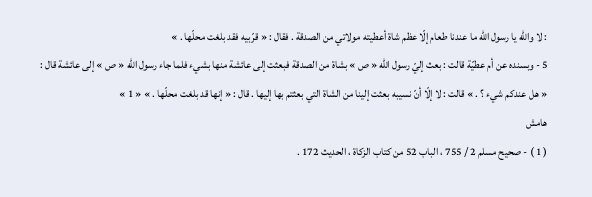: لا واللّه يا رسول اللّه ما عندنا طعام إلّا عظم شاة أعطيته مولاتي من الصدقة . فقال : « قرّبيه فقد بلغت محلّها . »
5 - وبسنده عن أم عطيّة قالت : بعث إليّ رسول اللّه « ص » بشاة من الصدقة فبعثت إلى عائشة منها بشيء فلما جاء رسول اللّه « ص » إلى عائشة قال :
« هل عندكم شيء ؟ . » قالت : لا إلّا أنّ نسيبه بعثت إلينا من الشاة التي بعثتم بها إليها . قال : « إنها قد بلغت محلّها . » « 1 »
هامش
( 1 ) - صحيح مسلم 2 / 755 ، الباب 52 من كتاب الزكاة ، الحديث 172 .